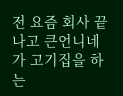전 요즘 회사 끝나고 큰언니네가 고기집을 하는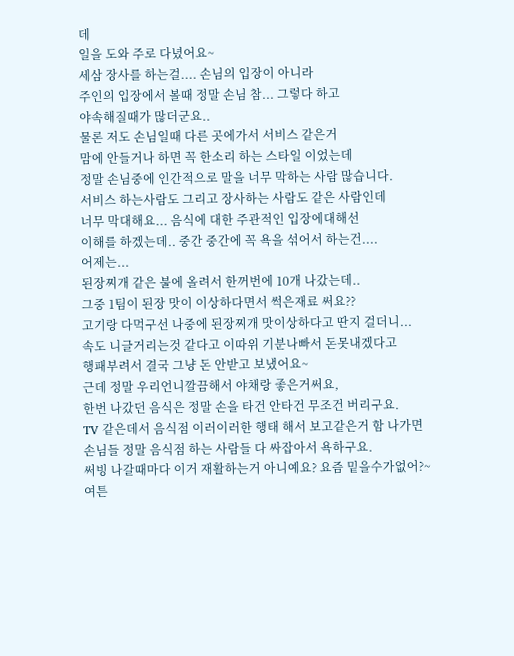데
일을 도와 주로 다녔어요~
세삼 장사를 하는걸.... 손님의 입장이 아니라
주인의 입장에서 볼때 정말 손님 참... 그렇다 하고
야속해질때가 많더군요..
물론 저도 손님일때 다른 곳에가서 서비스 같은거
맘에 안들거나 하면 꼭 한소리 하는 스타일 이었는데
정말 손님중에 인간적으로 말을 너무 막하는 사람 많습니다.
서비스 하는사람도 그리고 장사하는 사람도 같은 사람인데
너무 막대해요... 음식에 대한 주관적인 입장에대해선
이해를 하겠는데.. 중간 중간에 꼭 욕을 섞어서 하는건....
어제는...
된장찌개 같은 불에 올려서 한꺼번에 10개 나갔는데..
그중 1팀이 된장 맛이 이상하다면서 썩은재료 써요??
고기랑 다먹구선 나중에 된장찌개 맛이상하다고 딴지 걸더니...
속도 니글거리는것 같다고 이따위 기분나빠서 돈못내겠다고
행패부려서 결국 그냥 돈 안받고 보냈어요~
근데 정말 우리언니깔끔해서 야채랑 좋은거써요,
한번 나갔던 음식은 정말 손을 타건 안타건 무조건 버리구요.
TV 같은데서 음식점 이러이러한 행태 해서 보고같은거 함 나가면
손님들 정말 음식점 하는 사람들 다 싸잡아서 욕하구요.
써빙 나갈때마다 이거 재활하는거 아니예요? 요즘 밑을수가없어?~
여튼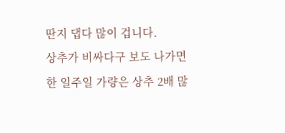딴지 댑다 많이 겁니다.
상추가 비싸다구 보도 나가면 한 일주일 가량은 상추 2배 많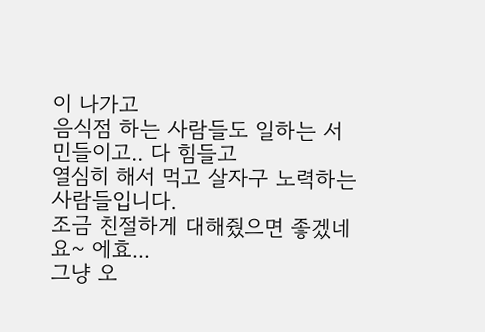이 나가고
음식점 하는 사람들도 일하는 서민들이고.. 다 힘들고
열심히 해서 먹고 살자구 노력하는 사람들입니다.
조금 친절하게 대해줬으면 좋겠네요~ 에효...
그냥 오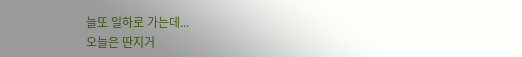늘또 일하로 가는데...
오늘은 딴지거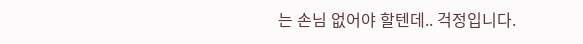는 손님 없어야 할텐데.. 걱정입니다.